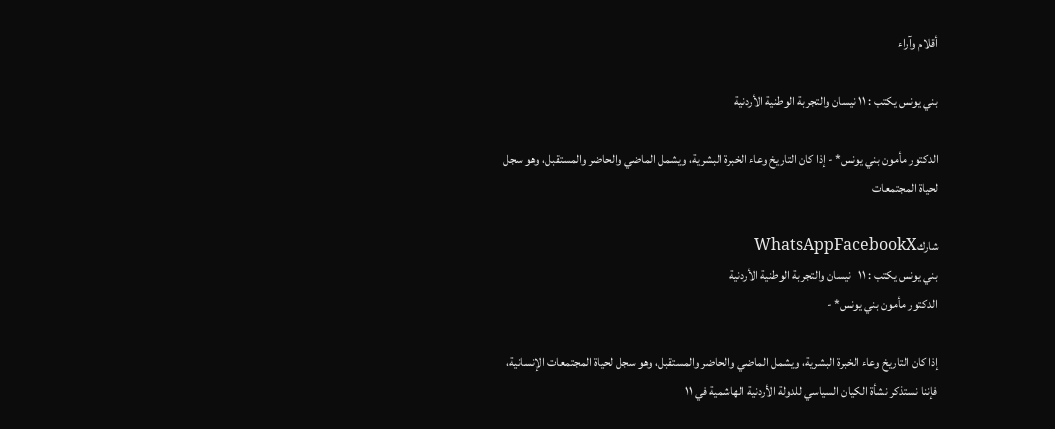أقلام وآراء

بني يونس يكتب : ١١ نيسان والتجربة الوطنية الأردنية

الدكتور مأمون بني يونس* - إذا كان التاريخ وعاء الخبرة البشرية، ويشمل الماضي والحاضر والمستقبل، وهو سجل لحياة المجتمعات

شاركWhatsAppFacebookX
بني يونس يكتب : ١١   نيسان والتجربة الوطنية الأردنية
الدكتور مأمون بني يونس* -

إذا كان التاريخ وعاء الخبرة البشرية، ويشمل الماضي والحاضر والمستقبل، وهو سجل لحياة المجتمعات الإنسانية، فإننا نستذكر نشأة الكيان السياسي للدولة الأردنية الهاشمية في ١١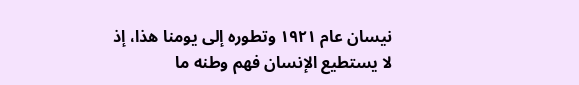نيسان عام ١٩٢١ وتطوره إلى يومنا هذا، إذ لا يستطيع الإنسان فهم وطنه ما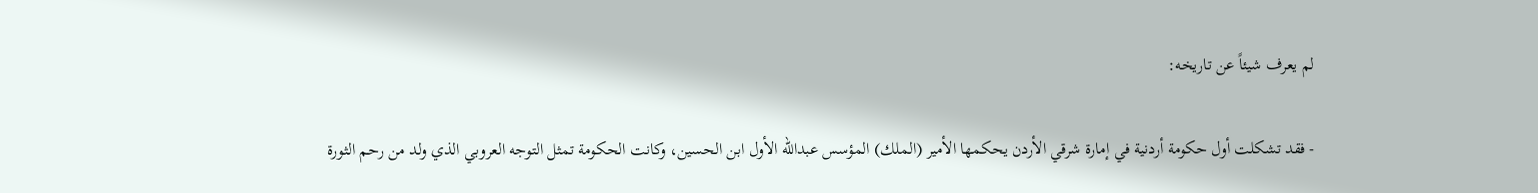لم يعرف شيئاً عن تاريخه:

- فقد تشكلت أول حكومة أردنية في إمارة شرقي الأردن يحكمها الأمير (الملك) المؤسس عبدالله الأول ابن الحسين، وكانت الحكومة تمثل التوجه العروبي الذي ولد من رحم الثورة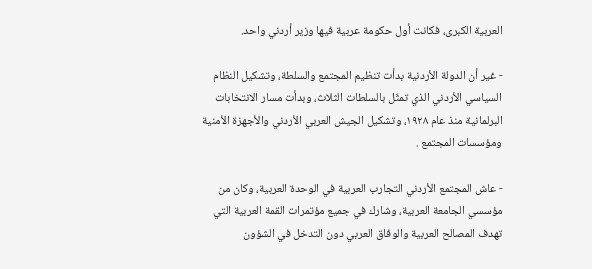العربية الكبرى، فكانت أول حكومة عربية فيها وزير أردني واحد.

- غير أن الدولة الأردنية بدأت تنظيم المجتمع والسلطة، وتشكيل النظام السياسي الأردني الذي تمثّل بالسلطات الثلاث، وبدأت مسار الانتخابات البرلمانية منذ عام ١٩٢٨، وتشكيل الجيش العربي الأردني والأجهزة الأمنية ومؤسسات المجتمع .

- عاش المجتمع الأردني التجارب العربية في الوحدة العربية، وكان من مؤسسي الجامعة العربية، وشارك في جميع مؤتمرات القمة العربية التي تهدف المصالح العربية والوفاق العربي دون التدخل في الشؤون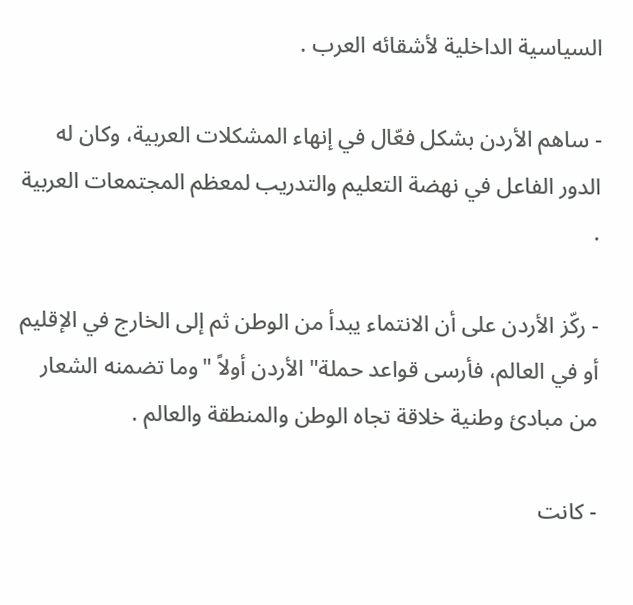السياسية الداخلية لأشقائه العرب .

- ساهم الأردن بشكل فعّال في إنهاء المشكلات العربية، وكان له الدور الفاعل في نهضة التعليم والتدريب لمعظم المجتمعات العربية .

- ركّز الأردن على أن الانتماء يبدأ من الوطن ثم إلى الخارج في الإقليم أو في العالم، فأرسى قواعد حملة" الأردن أولاً "وما تضمنه الشعار من مبادئ وطنية خلاقة تجاه الوطن والمنطقة والعالم .

- كانت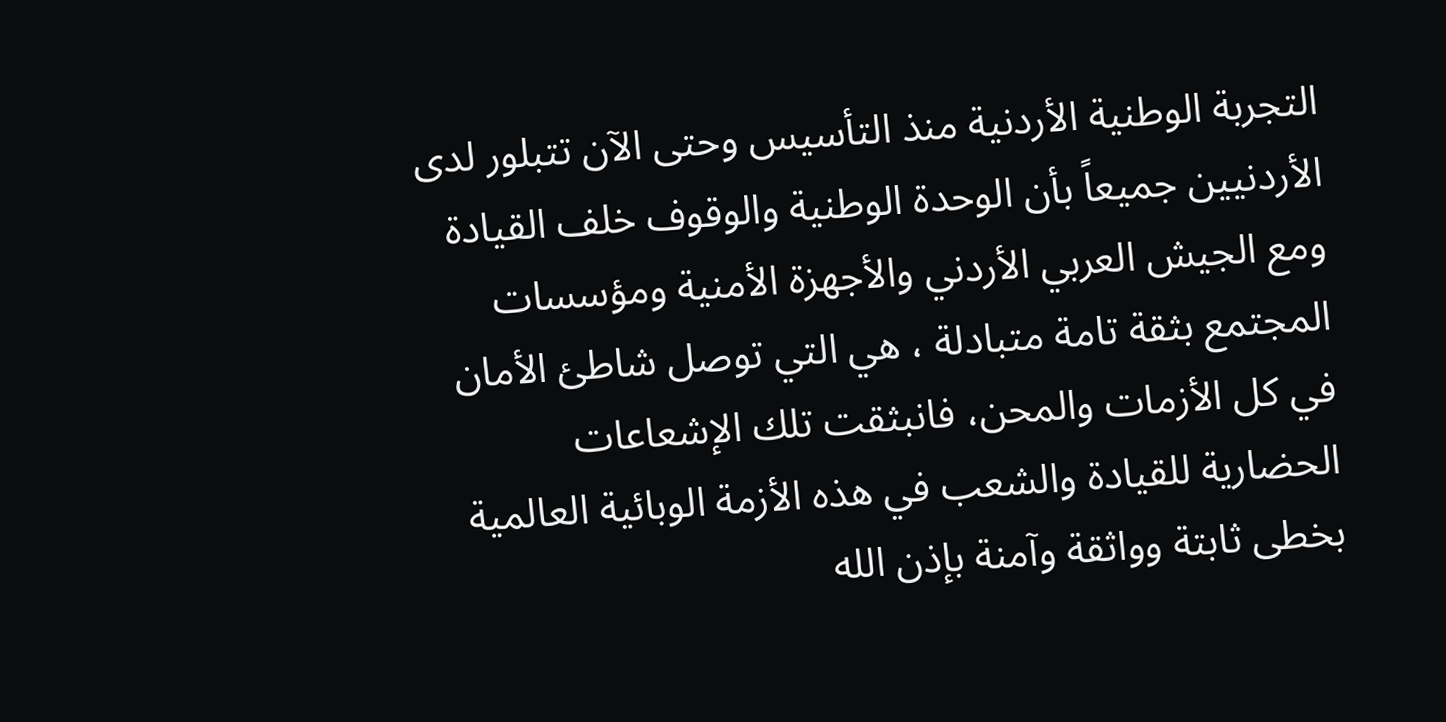التجربة الوطنية الأردنية منذ التأسيس وحتى الآن تتبلور لدى الأردنيين جميعاً بأن الوحدة الوطنية والوقوف خلف القيادة ومع الجيش العربي الأردني والأجهزة الأمنية ومؤسسات المجتمع بثقة تامة متبادلة ، هي التي توصل شاطئ الأمان في كل الأزمات والمحن، فانبثقت تلك الإشعاعات الحضارية للقيادة والشعب في هذه الأزمة الوبائية العالمية بخطى ثابتة وواثقة وآمنة بإذن الله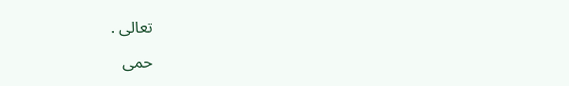تعالى .

حمى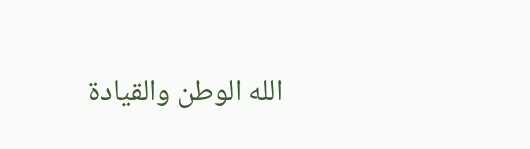الله الوطن والقيادة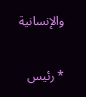والإنسانية

* رئيس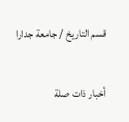قسم التاريخ / جامعة جدارا

أخبار ذات صلة